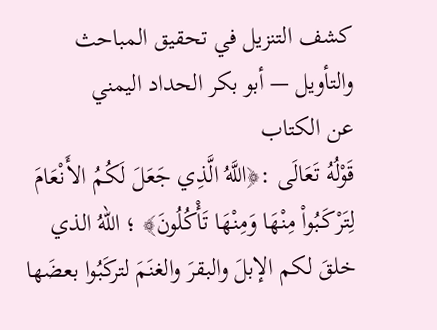كشف التنزيل في تحقيق المباحث والتأويل — أبو بكر الحداد اليمني
عن الكتاب
قَوْلُهُ تَعَالَى :﴿اللَّهُ الَّذِي جَعَلَ لَكُمُ الأَنْعَامَ لِتَرْكَـبُواْ مِنْهَا وَمِنْهَا تَأْكُلُونَ﴾ ؛ اللهُ الذي خلقَ لكم الإبلَ والبقرَ والغنَمَ لتركَبُوا بعضَها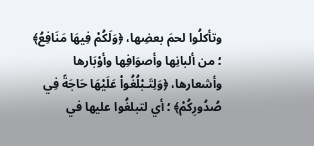وتأكلُوا لحمَ بعضِها، ﴿وَلَكُمْ فِيهَا مَنَافِعُ﴾ ؛ من ألبانِها وأصوَافِها وأوْبَارها وأشعارها، ﴿وَلِتَـبْلُغُواْ عَلَيْهَا حَاجَةً فِي صُدُورِكُمْ﴾ ؛ أي لتبلغُوا عليها في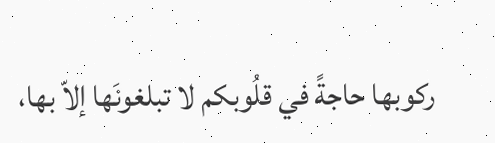ركوبها حاجةً في قلُوبكم لا تبلغونَها إلاّ بها،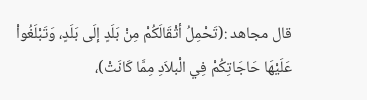قال مجاهد :(تَحْمِلُ أثْقَالَكُمْ مِنْ بَلَدٍ إلَى بَلَدٍ، وَتَبْلَغُواْ عَلَيْهَا حَاجَاتِكُمْ فِي الْبلاَدِ مِمَّا كَانَتْ)،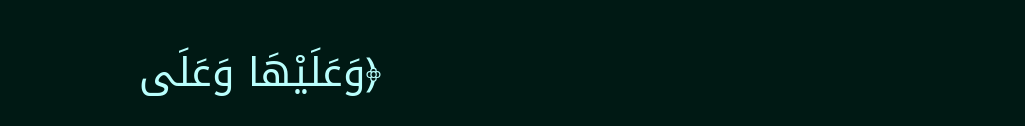﴿وَعَلَيْهَا وَعَلَى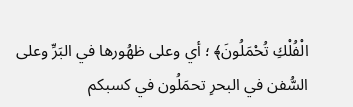الْفُلْكِ تُحْمَلُونَ﴾ ؛ أي وعلى ظهُورها في البَرِّ وعلى السُّفن في البحرِ تحمَلُون في كسبكم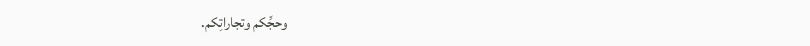وحجِّكم وتجاراتِكم.